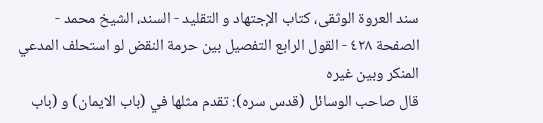سند العروة الوثقى، كتاب الإجتهاد و التقليد - السند، الشيخ محمد - الصفحة ٤٢٨ - القول الرابع التفصيل بين حرمة النقض لو استحلف المدعي المنكر وبين غيره
قال صاحب الوسائل (قدس سره): تقدم مثلها في (باب الايمان) و (باب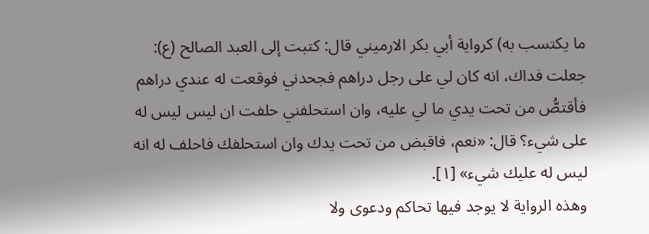ما يكتسب به) كرواية أبي بكر الارميني قال: كتبت إلى العبد الصالح (ع): جعلت فداك، انه كان لي على رجل دراهم فجحدني فوقعت له عندي دراهم فأقتصُّ من تحت يدي ما لي عليه، وان استحلفني حلفت ان ليس ليس له على شيء؟ قال: «نعم، فاقبض من تحت يدك وان استحلفك فاحلف له انه ليس له عليك شيء» [١].
وهذه الرواية لا يوجد فيها تحاكم ودعوى ولا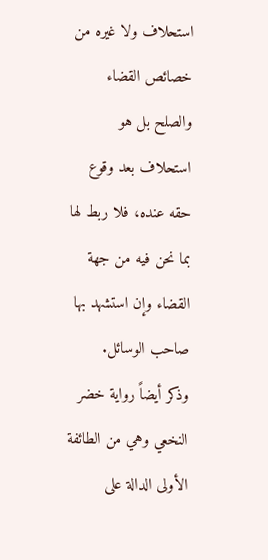استحلاف ولا غيره من خصائص القضاء والصلح بل هو استحلاف بعد وقوع حقه عنده، فلا ربط لها بما نحن فيه من جهة القضاء وإن استشهد بها صاحب الوسائل.
وذكر أيضاً رواية خضر النخعي وهي من الطائفة الأولى الدالة على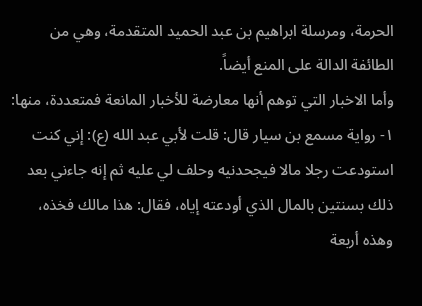الحرمة، ومرسلة ابراهيم بن عبد الحميد المتقدمة، وهي من الطائفة الدالة على المنع أيضاً.
وأما الاخبار التي توهم أنها معارضة للأخبار المانعة فمتعددة، منها:
١- رواية مسمع بن سيار قال: قلت لأبي عبد الله (ع): إني كنت استودعت رجلا مالا فيجحدنيه وحلف لي عليه ثم إنه جاءني بعد ذلك بسنتين بالمال الذي أودعته إياه، فقال: هذا مالك فخذه، وهذه أربعة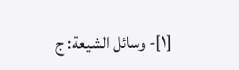[١]- وسائل الشيعة: ج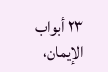٢٣ أبواب الإيمان،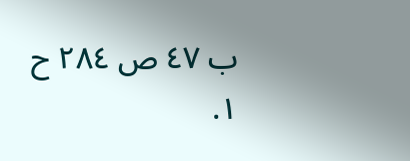ب ٤٧ ص ٢٨٤ ح ١.